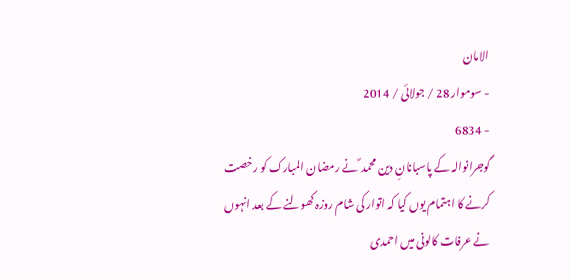الامان
- سوموار 28 / جولائی / 2014
- 6834
گوجرانوالہ کے پاسبانانِ دین محمد ؐ نے رمضان المبارک کو رخصت کرنے کا اہتمام یوں کیا کہ اتوار کی شام روزہ کھولنے کے بعد انہوں نے عرفات کالونی میں احمدی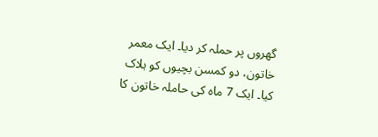گھروں پر حملہ کر دیا۔ ایک معمر خاتون، دو کمسن بچیوں کو ہلاک کیا۔ ایک 7 ماہ کی حاملہ خاتون کا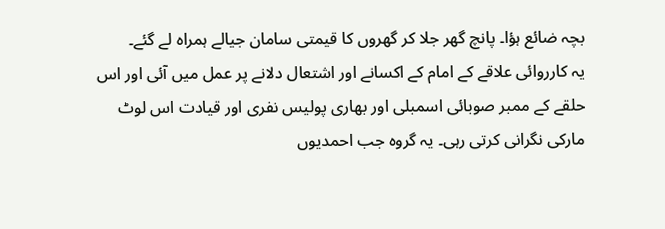بچہ ضائع ہؤا۔ پانچ گھر جلا کر گھروں کا قیمتی سامان جیالے ہمراہ لے گئے۔
یہ کارروائی علاقے کے امام کے اکسانے اور اشتعال دلانے پر عمل میں آئی اور اس حلقے کے ممبر صوبائی اسمبلی اور بھاری پولیس نفری اور قیادت اس لوٹ مارکی نگرانی کرتی رہی۔ یہ گروہ جب احمدیوں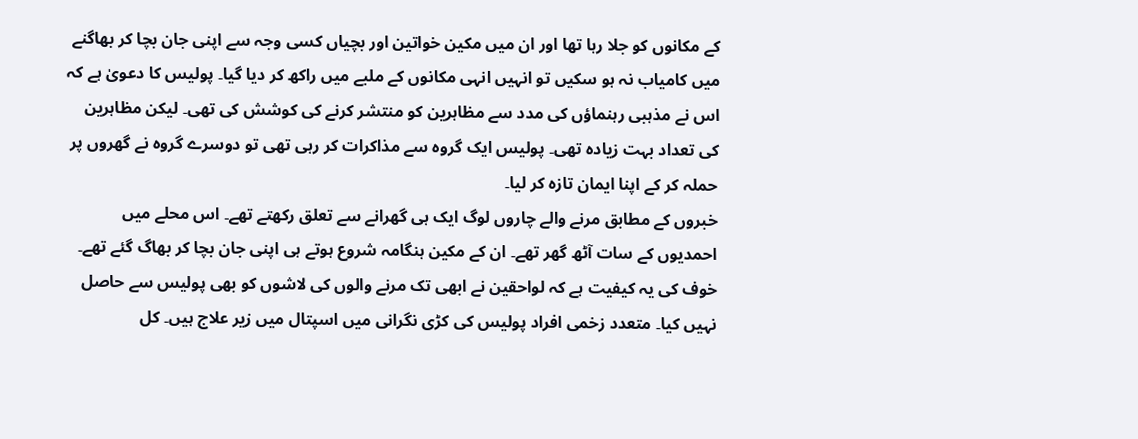کے مکانوں کو جلا رہا تھا اور ان میں مکین خواتین اور بچیاں کسی وجہ سے اپنی جان بچا کر بھاگنے میں کامیاب نہ ہو سکیں تو انہیں انہی مکانوں کے ملبے میں راکھ کر دیا گیا۔ پولیس کا دعویٰ ہے کہ اس نے مذہبی رہنماؤں کی مدد سے مظاہرین کو منتشر کرنے کی کوشش کی تھی۔ لیکن مظاہرین کی تعداد بہت زیادہ تھی۔ پولیس ایک گروہ سے مذاکرات کر رہی تھی تو دوسرے گروہ نے گھروں پر حملہ کر کے اپنا ایمان تازہ کر لیا۔
خبروں کے مطابق مرنے والے چاروں لوگ ایک ہی گھرانے سے تعلق رکھتے تھے۔ اس محلے میں احمدیوں کے سات آٹھ گھر تھے۔ ان کے مکین ہنگامہ شروع ہوتے ہی اپنی جان بچا کر بھاگ گئے تھے۔ خوف کی یہ کیفیت ہے کہ لواحقین نے ابھی تک مرنے والوں کی لاشوں کو بھی پولیس سے حاصل نہیں کیا۔ متعدد زخمی افراد پولیس کی کڑی نگرانی میں اسپتال میں زیر علاج ہیں۔ کل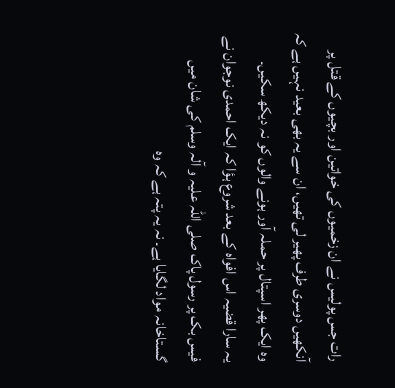رات جس پولیس نے ان زخمیوں کی خواتین اور بچیوں کے قتل پر آنکھیں دوسری طرف پھیر لی تھیں، ان سے یہ بھی بعید نہیں ہے کہ وہ ایک پھر اسپتال پر حملہ آور ہونے والوں کو نہ دیکھ سکیں۔
یہ سارا قضیہ اس افواہ کے بعد شروع ہؤا کہ ایک احمدی نوجوان نے فیس بک پر رسول پاک صلی اللہ علیہ و آلہ وسلم کی شان میں گستاخانہ مواد لگایا ہے۔ نہ یہ پتہ ہے کہ وہ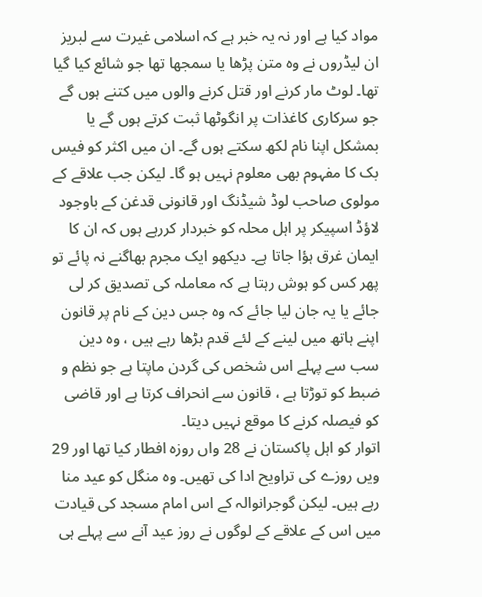مواد کیا ہے اور نہ یہ خبر ہے کہ اسلامی غیرت سے لبریز ان لیڈروں نے وہ متن پڑھا یا سمجھا تھا جو شائع کیا گیا تھا۔ لوٹ مار کرنے اور قتل کرنے والوں میں کتنے ہوں گے جو سرکاری کاغذات پر انگوٹھا ثبت کرتے ہوں گے یا بمشکل اپنا نام لکھ سکتے ہوں گے۔ ان میں اکثر کو فیس بک کا مفہوم بھی معلوم نہیں ہو گا۔ لیکن جب علاقے کے مولوی صاحب لوڈ شیڈنگ اور قانونی قدغن کے باوجود لاؤڈ اسپیکر پر اہل محلہ کو خبردار کررہے ہوں کہ ان کا ایمان غرق ہؤا جاتا ہے۔ دیکھو ایک مجرم بھاگنے نہ پائے تو پھر کس کو ہوش رہتا ہے کہ معاملہ کی تصدیق کر لی جائے یا یہ جان لیا جائے کہ وہ جس دین کے نام پر قانون اپنے ہاتھ میں لینے کے لئے قدم بڑھا رہے ہیں ، وہ دین سب سے پہلے اس شخص کی گردن ماپتا ہے جو نظم و ضبط کو توڑتا ہے ، قانون سے انحراف کرتا ہے اور قاضی کو فیصلہ کرنے کا موقع نہیں دیتا۔
اتوار کو اہل پاکستان نے 28 واں روزہ افطار کیا تھا اور 29 ویں روزے کی تراویح ادا کی تھیں۔ وہ منگل کو عید منا رہے ہیں۔ لیکن گوجرانوالہ کے اس امام مسجد کی قیادت میں اس کے علاقے کے لوگوں نے روز عید آنے سے پہلے ہی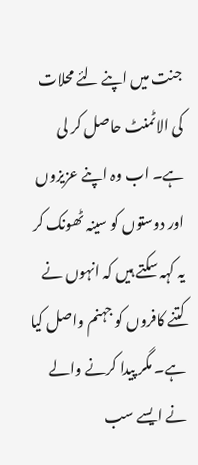جنت میں اپنے لئے محلات کی الاٹمنٹ حاصل کر لی ہے۔ اب وہ اپنے عزیزوں اور دوستوں کو سینہ ٹھونک کر یہ کہہ سکتے ہیں کہ انہوں نے کتنے کافروں کو جہنم واصل کیا ہے۔ مگر پیدا کرنے والے نے ایسے سب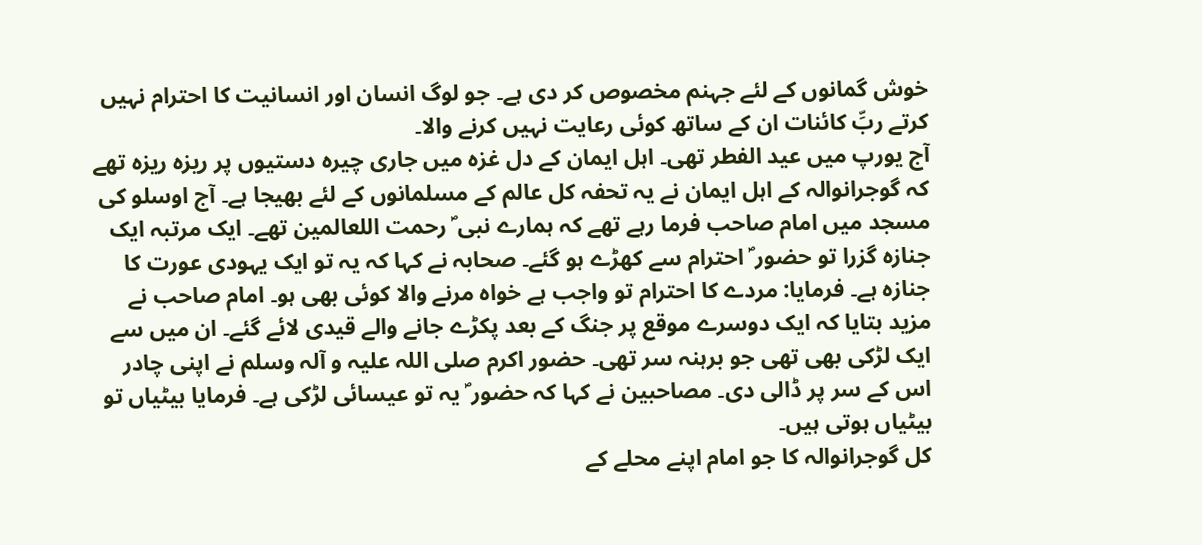خوش گمانوں کے لئے جہنم مخصوص کر دی ہے۔ جو لوگ انسان اور انسانیت کا احترام نہیں کرتے ربِّ کائنات ان کے ساتھ کوئی رعایت نہیں کرنے والا۔
آج یورپ میں عید الفطر تھی۔ اہل ایمان کے دل غزہ میں جاری چیرہ دستیوں پر ریزہ ریزہ تھے کہ گوجرانوالہ کے اہل ایمان نے یہ تحفہ کل عالم کے مسلمانوں کے لئے بھیجا ہے۔ آج اوسلو کی مسجد میں امام صاحب فرما رہے تھے کہ ہمارے نبی ؐ رحمت اللعالمین تھے۔ ایک مرتبہ ایک جنازہ گزرا تو حضور ؐ احترام سے کھڑے ہو گئے۔ صحابہ نے کہا کہ یہ تو ایک یہودی عورت کا جنازہ ہے۔ فرمایا: مردے کا احترام تو واجب ہے خواہ مرنے والا کوئی بھی ہو۔ امام صاحب نے مزید بتایا کہ ایک دوسرے موقع پر جنگ کے بعد پکڑے جانے والے قیدی لائے گئے۔ ان میں سے ایک لڑکی بھی تھی جو برہنہ سر تھی۔ حضور اکرم صلی اللہ علیہ و آلہ وسلم نے اپنی چادر اس کے سر پر ڈالی دی۔ مصاحبین نے کہا کہ حضور ؐ یہ تو عیسائی لڑکی ہے۔ فرمایا بیٹیاں تو بیٹیاں ہوتی ہیں۔
کل گوجرانوالہ کا جو امام اپنے محلے کے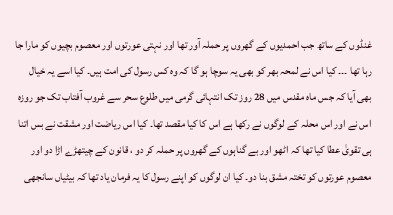غنڈوں کے ساتھ جب احمدیوں کے گھروں پر حملہ آور تھا اور نہتی عورتوں اور معصوم بچیوں کو مارا جا رہا تھا ۔۔۔ کیا اس نے لمحہ بھر کو بھی یہ سوچا ہو گا کہ وہ کس رسول کی امت ہیں۔ کیا اسے یہ خیال بھی آیا کہ جس ماہ مقدس میں 28 روز تک انتہائی گرمی میں طلوع سحر سے غروب آفتاب تک جو روزہ اس نے اور اس محلہ کے لوگوں نے رکھا ہے اس کا کیا مقصد تھا۔ کیا اس ریاضت اور مشقت نے بس اتنا ہی تقویٰ عطا کیا تھا کہ اٹھو اور بے گناہوں کے گھروں پر حملہ کر دو ، قانون کے چیتھڑے اڑا دو اور معصوم عورتوں کو تختہ مشق بنا دو۔ کیا ان لوگوں کو اپنے رسول کا یہ فرمان یاد تھا کہ بیٹیاں سانجھی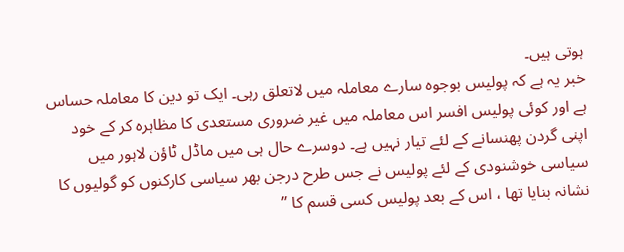ہوتی ہیں۔
خبر یہ ہے کہ پولیس بوجوہ سارے معاملہ میں لاتعلق رہی۔ ایک تو دین کا معاملہ حساس ہے اور کوئی پولیس افسر اس معاملہ میں غیر ضروری مستعدی کا مظاہرہ کر کے خود اپنی گردن پھنسانے کے لئے تیار نہیں ہے۔ دوسرے حال ہی میں ماڈل ٹاؤن لاہور میں سیاسی خوشنودی کے لئے پولیس نے جس طرح درجن بھر سیاسی کارکنوں کو گولیوں کا نشانہ بنایا تھا ، اس کے بعد پولیس کسی قسم کا ’’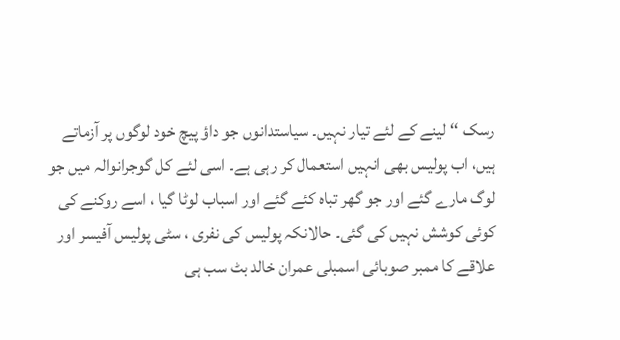رسک ‘‘ لینے کے لئے تیار نہیں۔ سیاستدانوں جو داؤ پیچ خود لوگوں پر آزماتے ہیں، اب پولیس بھی انہیں استعمال کر رہی ہے۔ اسی لئے کل گوجرانوالہ میں جو لوگ مارے گئے اور جو گھر تباہ کئے گئے اور اسباب لوٹا گیا ، اسے روکنے کی کوئی کوشش نہیں کی گئی۔ حالانکہ پولیس کی نفری ، سٹی پولیس آفیسر اور علاقے کا ممبر صوبائی اسمبلی عمران خالد بٹ سب ہی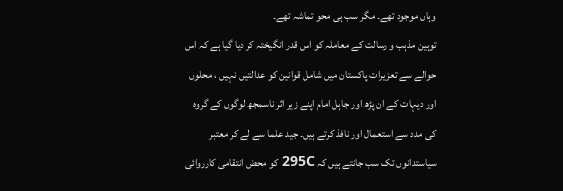وہاں موجود تھے۔ مگر سب ہی محو تماشہ تھے۔
توہین مذہب و رسالت کے معاملہ کو اس قدر انگیختہ کر دیا گیا ہے کہ اس حوالے سے تعزیرات پاکستان میں شامل قوانین کو عدالتیں نہیں ، محلوں اور دیہات کے ان پڑھ اور جاہل امام اپنے زیر اثر ناسمجھ لوگوں کے گروہ کی مدد سے استعمال اور نافذ کرتے ہیں۔ جید علما سے لے کر معتبر سیاستدانوں تک سب جانتے ہیں کہ 295C کو محض انتقامی کارروائی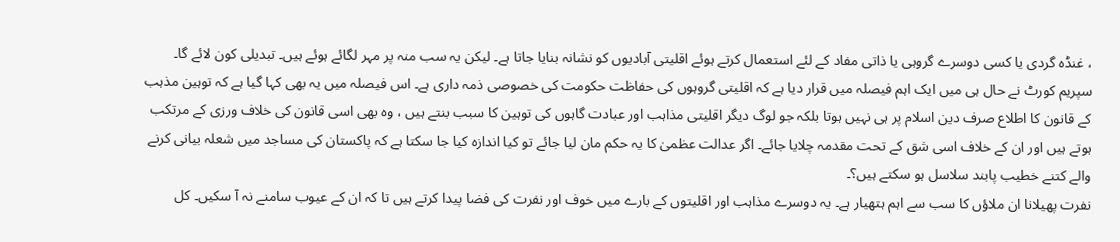، غنڈہ گردی یا کسی دوسرے گروہی یا ذاتی مفاد کے لئے استعمال کرتے ہوئے اقلیتی آبادیوں کو نشانہ بنایا جاتا ہے۔ لیکن یہ سب منہ پر مہر لگائے ہوئے ہیں۔ تبدیلی کون لائے گا۔
سپریم کورٹ نے حال ہی میں ایک اہم فیصلہ میں قرار دیا ہے کہ اقلیتی گروہوں کی حفاظت حکومت کی خصوصی ذمہ داری ہے۔ اس فیصلہ میں یہ بھی کہا گیا ہے کہ توہین مذہب کے قانون کا اطلاع صرف دین اسلام پر ہی نہیں ہوتا بلکہ جو لوگ دیگر اقلیتی مذاہب اور عبادت گاہوں کی توہین کا سبب بنتے ہیں ، وہ بھی اسی قانون کی خلاف ورزی کے مرتکب ہوتے ہیں اور ان کے خلاف اسی شق کے تحت مقدمہ چلایا جائے۔ اگر عدالت عظمیٰ کا یہ حکم مان لیا جائے تو کیا اندازہ کیا جا سکتا ہے کہ پاکستان کی مساجد میں شعلہ بیانی کرنے والے کتنے خطیب پابند سلاسل ہو سکتے ہیں؟۔
نفرت پھیلانا ان ملاؤں کا سب سے اہم ہتھیار ہے۔ یہ دوسرے مذاہب اور اقلیتوں کے بارے میں خوف اور نفرت کی فضا پیدا کرتے ہیں تا کہ ان کے عیوب سامنے نہ آ سکیں۔ کل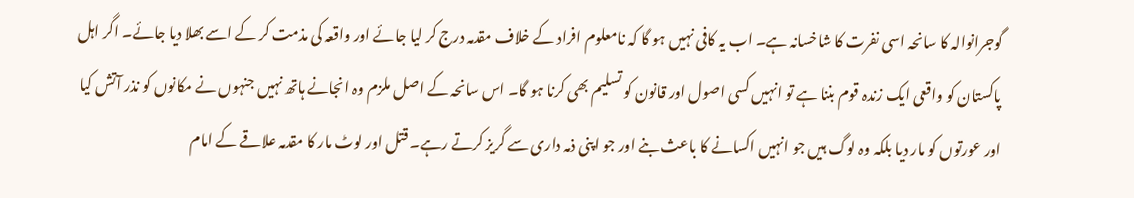گوجرانوالہ کا سانحہ اسی نفرت کا شاخسانہ ہے۔ اب یہ کافی نہیں ہو گا کہ نامعلوم افراد کے خلاف مقدمہ درج کر لیا جائے اور واقعہ کی مذمت کر کے اسے بھلا دیا جائے۔ اگر اہل پاکستان کو واقعی ایک زندہ قوم بننا ہے تو انہیں کسی اصول اور قانون کو تسلیم بھی کرنا ہو گا۔ اس سانحہ کے اصل ملزم وہ انجانے ہاتھ نہیں جنہوں نے مکانوں کو نذر آتش کیا اور عورتوں کو مار دیا بلکہ وہ لوگ ہیں جو انہیں اکسانے کا باعث بنے اور جو اپنی ذمہ داری سے گریز کرتے رہے۔ قتل اور لوٹ مار کا مقدمہ علاقے کے امام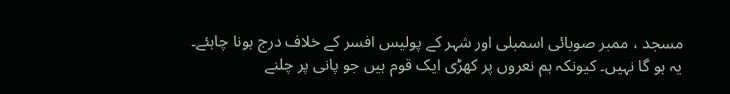مسجد ، ممبر صوبائی اسمبلی اور شہر کے پولیس افسر کے خلاف درج ہونا چاہئے۔
یہ ہو گا نہیں۔ کیونکہ ہم نعروں پر کھڑی ایک قوم ہیں جو پانی پر چلنے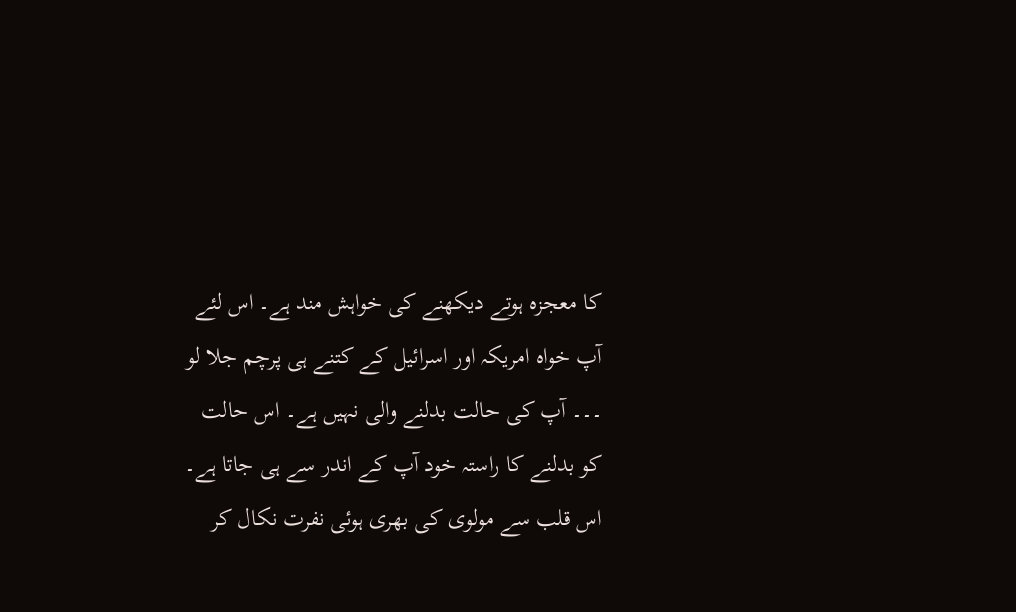کا معجزہ ہوتے دیکھنے کی خواہش مند ہے۔ اس لئے آپ خواہ امریکہ اور اسرائیل کے کتنے ہی پرچم جلا لو ۔۔۔ آپ کی حالت بدلنے والی نہیں ہے۔ اس حالت کو بدلنے کا راستہ خود آپ کے اندر سے ہی جاتا ہے۔ اس قلب سے مولوی کی بھری ہوئی نفرت نکال کر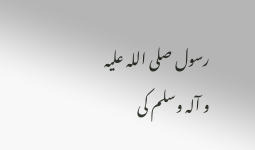رسول صلی اللہ علیہ و آلہ وسلم کی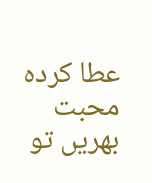عطا کردہ محبت بھریں تو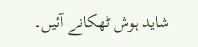شاید ہوش ٹھکانے آئیں۔